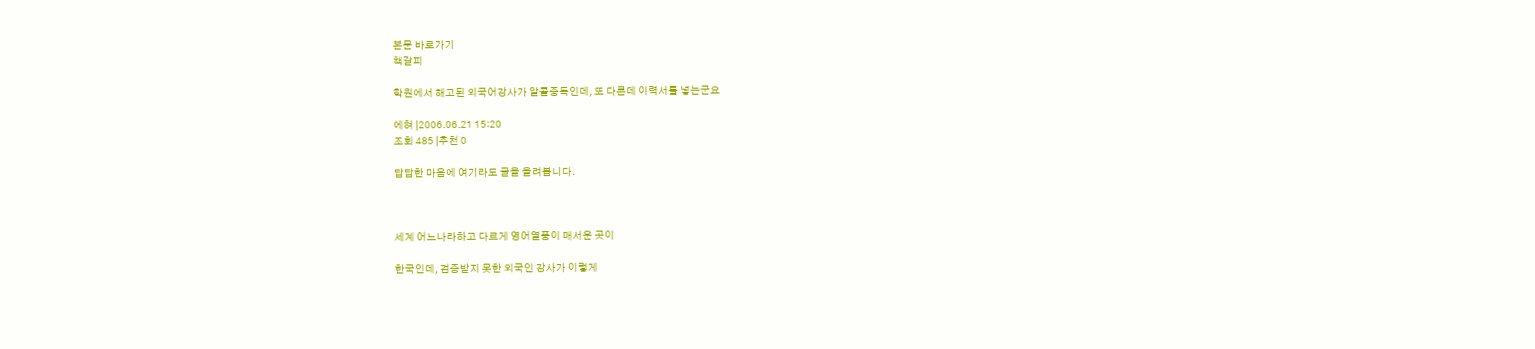본문 바로가기
책갈피

학원에서 해고된 외국어강사가 알콜중독인데, 또 다른데 이력서를 넣는군요

에혀 |2006.06.21 15:20
조회 485 |추천 0

답답한 마음에 여기라도 글을 올려봅니다.



세계 어느나라하고 다르게 영어열풍이 매서운 곳이

한국인데, 검증받지 못한 외국인 강사가 이렇게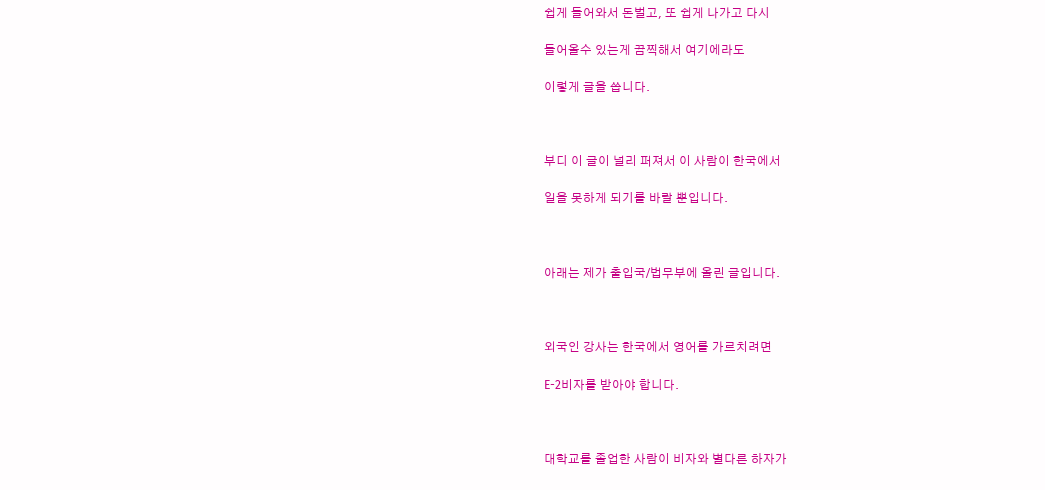쉽게 들어와서 돈벌고, 또 쉽게 나가고 다시

들어올수 있는게 끔찍해서 여기에라도

이렇게 글을 씁니다.



부디 이 글이 널리 퍼져서 이 사람이 한국에서

일을 못하게 되기를 바랄 뿐입니다.



아래는 제가 출입국/법무부에 올린 글입니다.



외국인 강사는 한국에서 영어를 가르치려면

E-2비자를 받아야 합니다.



대학교를 졸업한 사람이 비자와 별다른 하자가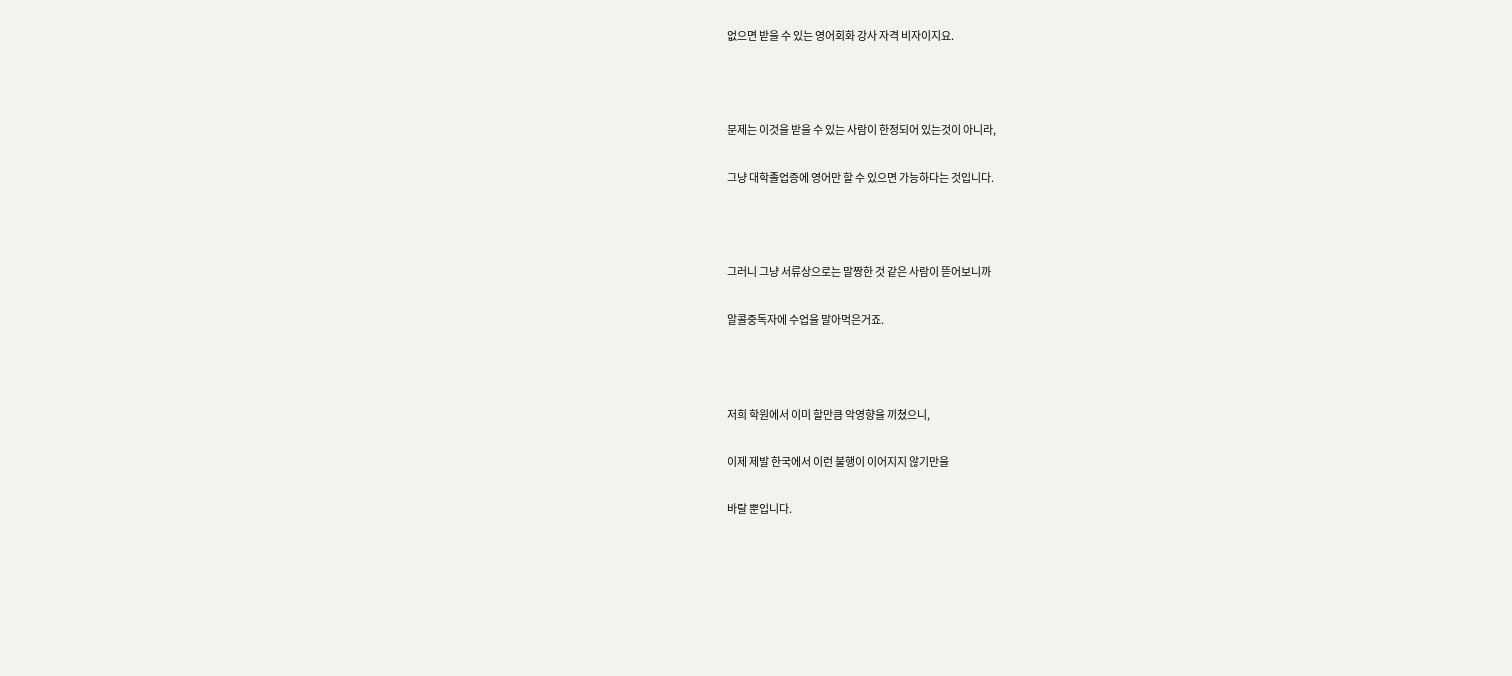없으면 받을 수 있는 영어회화 강사 자격 비자이지요.



문제는 이것을 받을 수 있는 사람이 한정되어 있는것이 아니라,

그냥 대학졸업증에 영어만 할 수 있으면 가능하다는 것입니다.



그러니 그냥 서류상으로는 말짱한 것 같은 사람이 뜯어보니까

알콜중독자에 수업을 말아먹은거죠.



저희 학원에서 이미 할만큼 악영향을 끼쳤으니,

이제 제발 한국에서 이런 불행이 이어지지 않기만을

바랄 뿐입니다.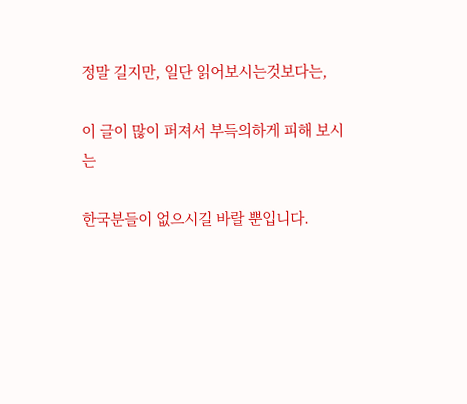정말 길지만, 일단 읽어보시는것보다는,

이 글이 많이 퍼져서 부득의하게 피해 보시는

한국분들이 없으시길 바랄 뿐입니다.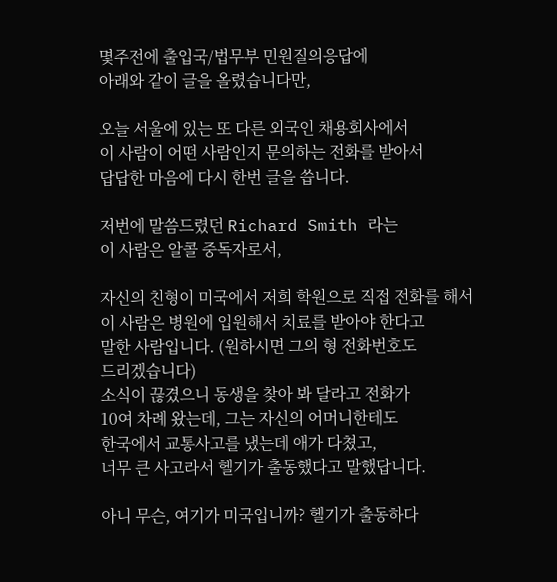몇주전에 출입국/법무부 민원질의응답에
아래와 같이 글을 올렸습니다만,

오늘 서울에 있는 또 다른 외국인 채용회사에서
이 사람이 어떤 사람인지 문의하는 전화를 받아서
답답한 마음에 다시 한번 글을 씁니다.

저번에 말씀드렸던 Richard Smith 라는
이 사람은 알콜 중독자로서,

자신의 친형이 미국에서 저희 학원으로 직접 전화를 해서
이 사람은 병원에 입원해서 치료를 받아야 한다고
말한 사람입니다. (원하시면 그의 형 전화번호도
드리겠습니다)
소식이 끊겼으니 동생을 찾아 봐 달라고 전화가
10여 차례 왔는데, 그는 자신의 어머니한테도
한국에서 교통사고를 냈는데 애가 다쳤고,
너무 큰 사고라서 헬기가 출동했다고 말했답니다.

아니 무슨, 여기가 미국입니까? 헬기가 출동하다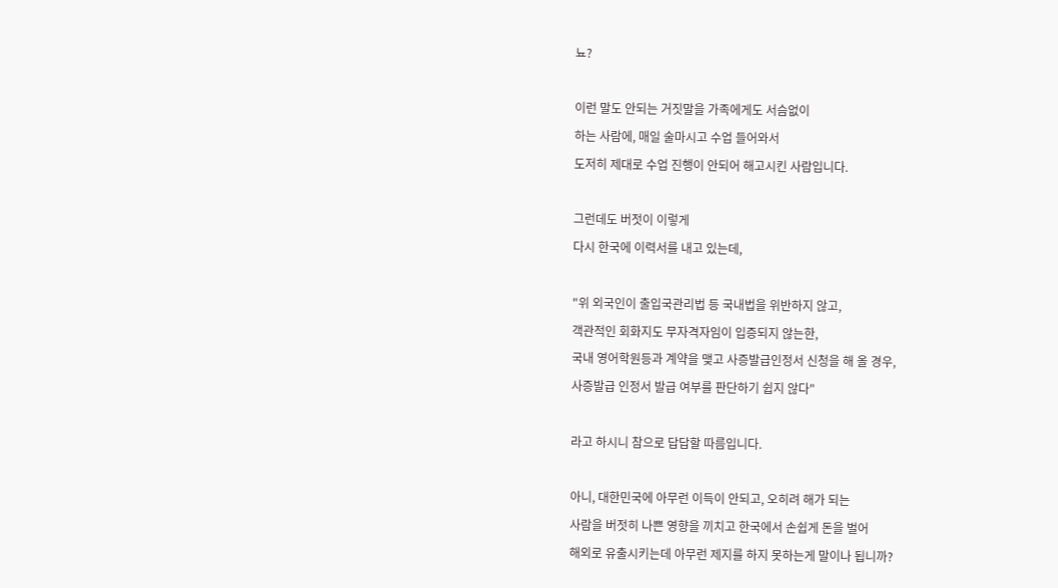뇨?

이런 말도 안되는 거짓말을 가족에게도 서슴없이
하는 사람에, 매일 술마시고 수업 들어와서
도저히 제대로 수업 진행이 안되어 해고시킨 사람입니다.

그런데도 버젓이 이렇게
다시 한국에 이력서를 내고 있는데,

"위 외국인이 출입국관리법 등 국내법을 위반하지 않고,
객관적인 회화지도 무자격자임이 입증되지 않는한,
국내 영어학원등과 계약을 맺고 사증발급인정서 신청을 해 올 경우,
사증발급 인정서 발급 여부를 판단하기 쉽지 않다"

라고 하시니 참으로 답답할 따름입니다.

아니, 대한민국에 아무런 이득이 안되고, 오히려 해가 되는
사람을 버젓히 나쁜 영향을 끼치고 한국에서 손쉽게 돈을 벌어
해외로 유출시키는데 아무런 제지를 하지 못하는게 말이나 됩니까?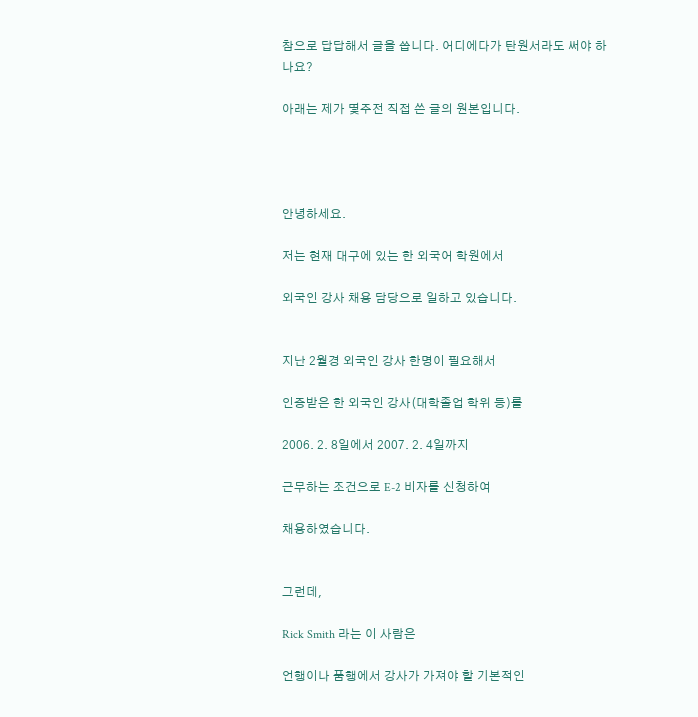참으로 답답해서 글을 씁니다. 어디에다가 탄원서라도 써야 하나요?

아래는 제가 몇주전 직접 쓴 글의 원본입니다.




안녕하세요.

저는 현재 대구에 있는 한 외국어 학원에서

외국인 강사 채용 담당으로 일하고 있습니다.


지난 2월경 외국인 강사 한명이 필요해서

인증받은 한 외국인 강사(대학졸업 학위 등)를

2006. 2. 8일에서 2007. 2. 4일까지

근무하는 조건으로 E-2 비자를 신청하여

채용하였습니다.


그런데,

Rick Smith 라는 이 사람은

언행이나 품행에서 강사가 가져야 할 기본적인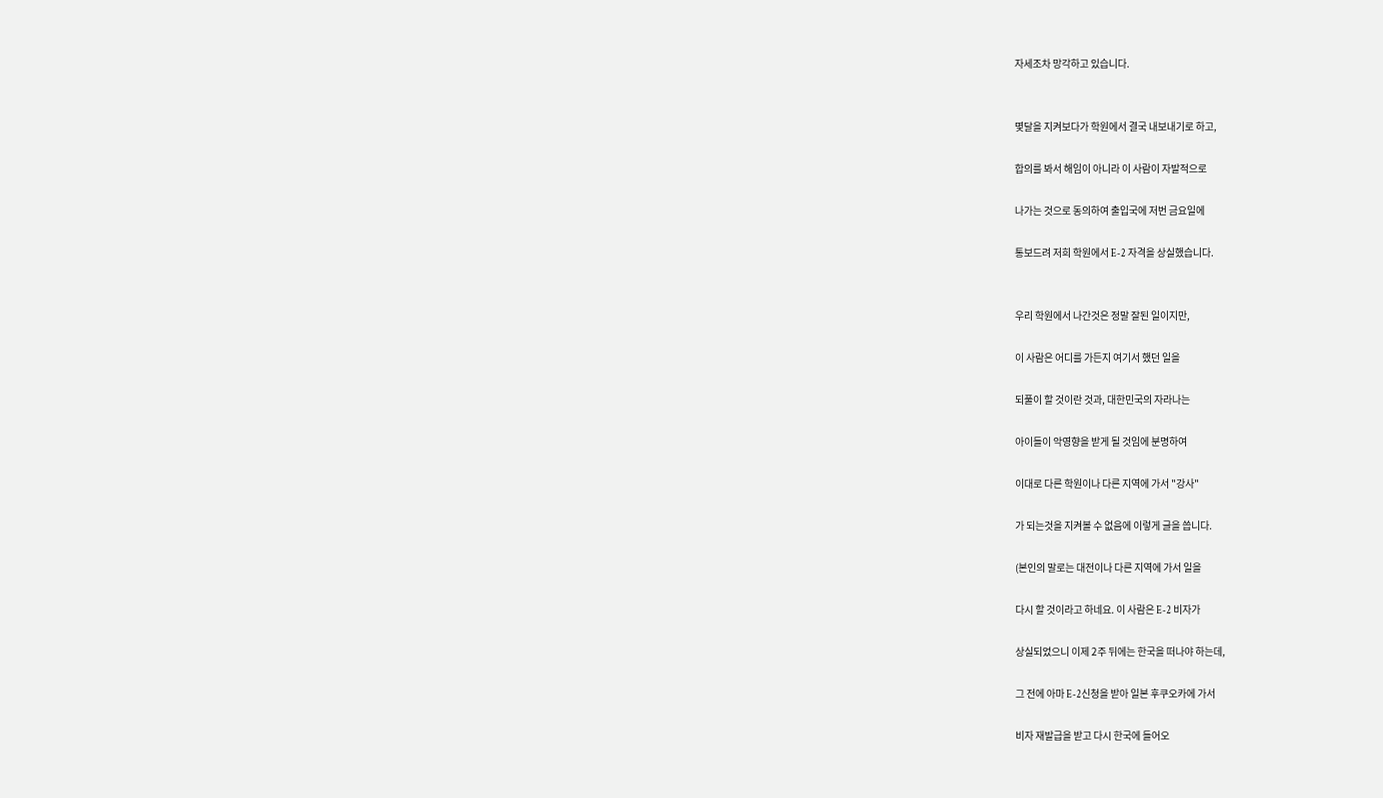자세조차 망각하고 있습니다.


몇달을 지켜보다가 학원에서 결국 내보내기로 하고,

합의를 봐서 해임이 아니라 이 사람이 자발적으로

나가는 것으로 동의하여 출입국에 저번 금요일에

통보드려 저희 학원에서 E-2 자격을 상실했습니다.


우리 학원에서 나간것은 정말 잘된 일이지만,

이 사람은 어디를 가든지 여기서 했던 일을

되풀이 할 것이란 것과, 대한민국의 자라나는

아이들이 악영향을 받게 될 것임에 분명하여

이대로 다른 학원이나 다른 지역에 가서 "강사"

가 되는것을 지켜볼 수 없음에 이렇게 글을 씁니다.

(본인의 말로는 대전이나 다른 지역에 가서 일을

다시 할 것이라고 하네요. 이 사람은 E-2 비자가

상실되었으니 이제 2주 뒤에는 한국을 떠나야 하는데,

그 전에 아마 E-2신청을 받아 일본 후쿠오카에 가서

비자 재발급을 받고 다시 한국에 들어오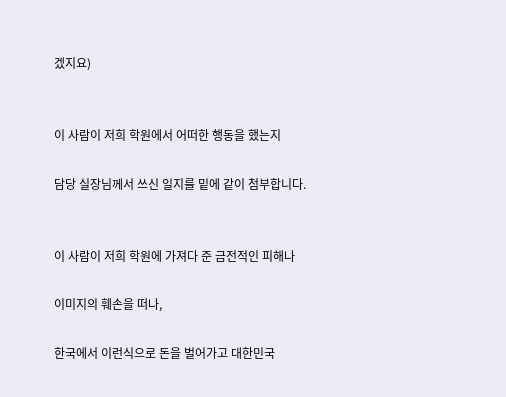겠지요)


이 사람이 저희 학원에서 어떠한 행동을 했는지

담당 실장님께서 쓰신 일지를 밑에 같이 첨부합니다.


이 사람이 저희 학원에 가져다 준 금전적인 피해나

이미지의 훼손을 떠나,

한국에서 이런식으로 돈을 벌어가고 대한민국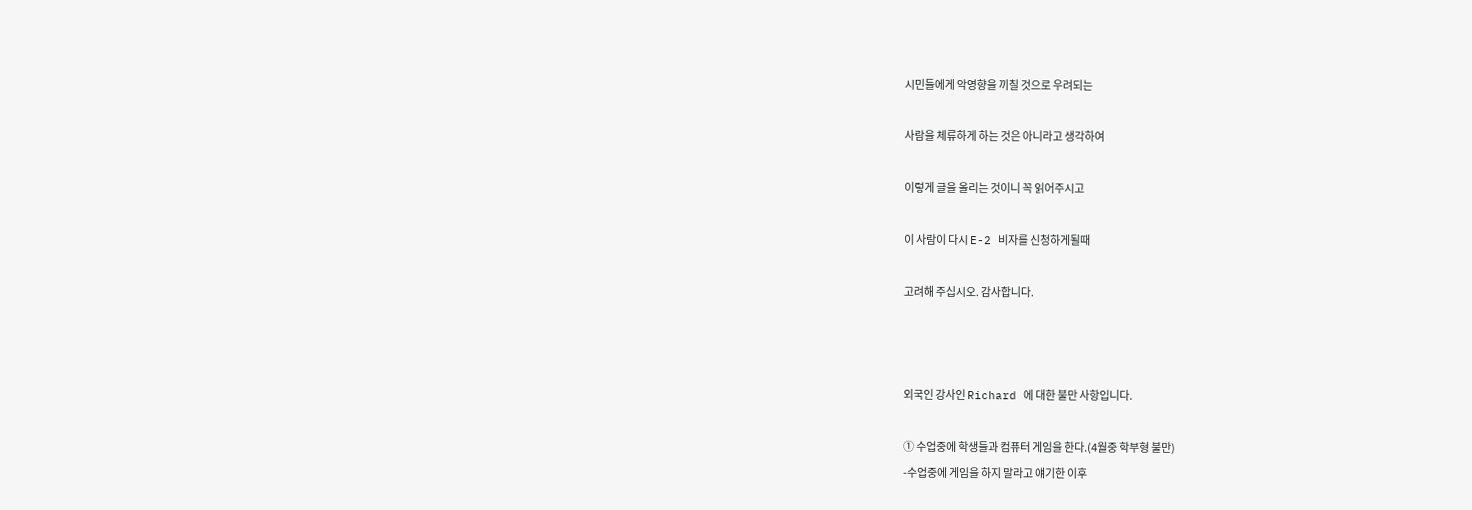시민들에게 악영향을 끼칠 것으로 우려되는

사람을 체류하게 하는 것은 아니라고 생각하여

이렇게 글을 올리는 것이니 꼭 읽어주시고

이 사람이 다시 E-2 비자를 신청하게될때

고려해 주십시오. 감사합니다.



외국인 강사인 Richard 에 대한 불만 사항입니다.

① 수업중에 학생들과 컴퓨터 게임을 한다.(4월중 학부형 불만)
-수업중에 게임을 하지 말라고 얘기한 이후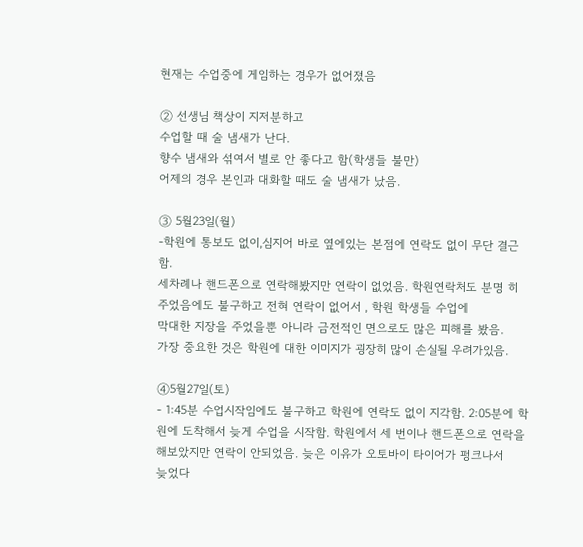현재는 수업중에 게임하는 경우가 없어졌음

② 선생님 책상이 지저분하고
수업할 때 술 냄새가 난다.
향수 냄새와 섞여서 별로 안 좋다고 함(학생들 불만)
어제의 경우 본인과 대화할 때도 술 냄새가 났음.

③ 5월23일(월)
-학원에 통보도 없이,심지어 바로 옆에있는 본점에 연락도 없이 무단 결근함.
세차례나 핸드폰으로 연락해봤지만 연락이 없었음. 학원연락처도 분명 히 주었음에도 불구하고 전혀 연락이 없어서 , 학원 학생들 수업에
막대한 지장을 주었을뿐 아니라 금전적인 면으로도 많은 피해를 봤음.
가장 중요한 것은 학원에 대한 이미지가 굉장히 많이 손실될 우려가있음.

④5월27일(토)
- 1:45분 수업시작임에도 불구하고 학원에 연락도 없이 지각함. 2:05분에 학원에 도착해서 늦게 수업을 시작함. 학원에서 세 번이나 핸드폰으로 연락을 해보았지만 연락이 안되었음. 늦은 이유가 오토바이 타이어가 펑크나서
늦었다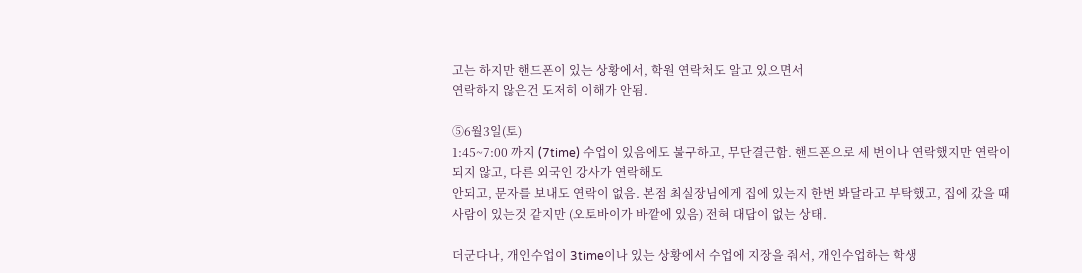고는 하지만 핸드폰이 있는 상황에서, 학원 연락처도 알고 있으면서
연락하지 않은건 도저히 이해가 안됨.

⑤6월3일(토)
1:45~7:00 까지 (7time) 수업이 있음에도 불구하고, 무단결근함. 핸드폰으로 세 번이나 연락했지만 연락이 되지 않고, 다른 외국인 강사가 연락해도
안되고, 문자를 보내도 연락이 없음. 본점 최실장님에게 집에 있는지 한번 봐달라고 부탁했고, 집에 갔을 때 사람이 있는것 같지만 (오토바이가 바깥에 있음) 전혀 대답이 없는 상태.

더군다나, 개인수업이 3time이나 있는 상황에서 수업에 지장을 줘서, 개인수업하는 학생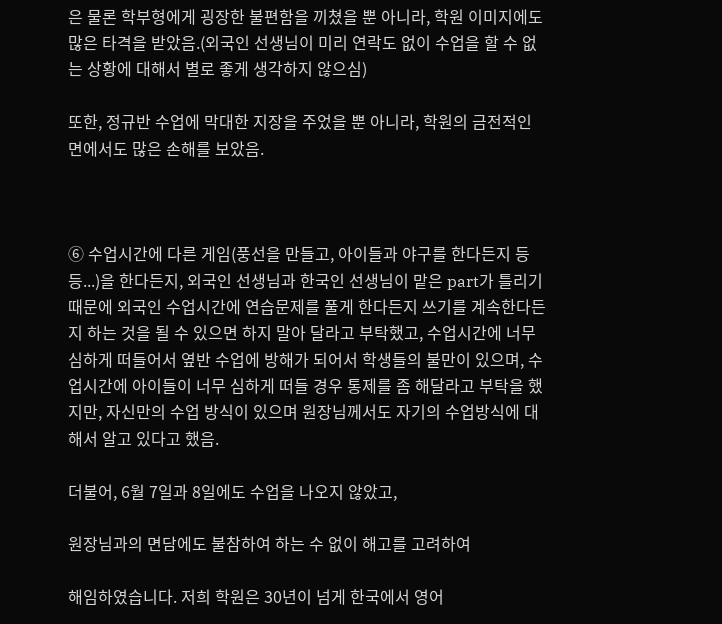은 물론 학부형에게 굉장한 불편함을 끼쳤을 뿐 아니라, 학원 이미지에도 많은 타격을 받았음.(외국인 선생님이 미리 연락도 없이 수업을 할 수 없는 상황에 대해서 별로 좋게 생각하지 않으심)

또한, 정규반 수업에 막대한 지장을 주었을 뿐 아니라, 학원의 금전적인 면에서도 많은 손해를 보았음.



⑥ 수업시간에 다른 게임(풍선을 만들고, 아이들과 야구를 한다든지 등등...)을 한다든지, 외국인 선생님과 한국인 선생님이 맡은 part가 틀리기 때문에 외국인 수업시간에 연습문제를 풀게 한다든지 쓰기를 계속한다든지 하는 것을 될 수 있으면 하지 말아 달라고 부탁했고, 수업시간에 너무 심하게 떠들어서 옆반 수업에 방해가 되어서 학생들의 불만이 있으며, 수업시간에 아이들이 너무 심하게 떠들 경우 통제를 좀 해달라고 부탁을 했지만, 자신만의 수업 방식이 있으며 원장님께서도 자기의 수업방식에 대해서 알고 있다고 했음.

더불어, 6월 7일과 8일에도 수업을 나오지 않았고,

원장님과의 면담에도 불참하여 하는 수 없이 해고를 고려하여

해임하였습니다. 저희 학원은 30년이 넘게 한국에서 영어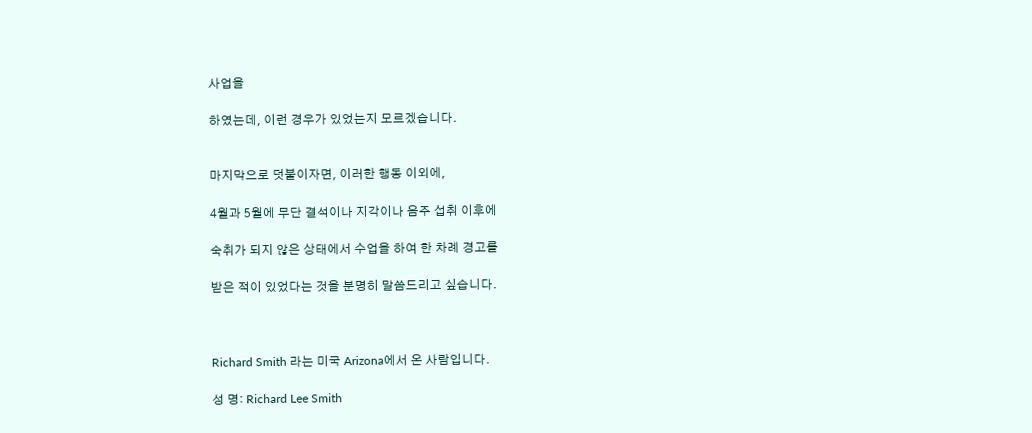사업을

하였는데, 이런 경우가 있었는지 모르겠습니다.


마지막으로 덧붙이자면, 이러한 행동 이외에,

4월과 5월에 무단 결석이나 지각이나 음주 섭취 이후에

숙취가 되지 않은 상태에서 수업을 하여 한 차례 경고를

받은 적이 있었다는 것을 분명히 말씀드리고 싶습니다.



Richard Smith 라는 미국 Arizona에서 온 사람입니다.

성 명: Richard Lee Smith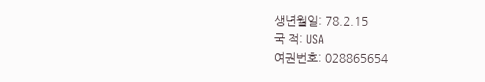생년월일: 78.2.15
국 적: USA
여권번호: 028865654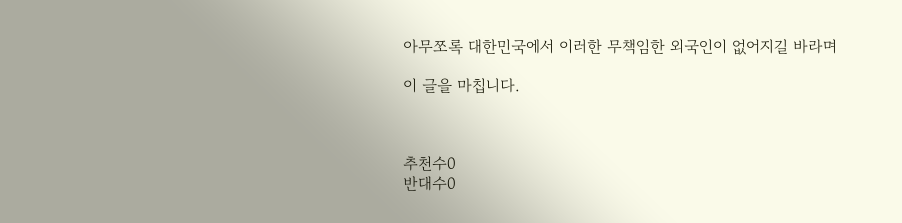아무쪼록 대한민국에서 이러한 무책임한 외국인이 없어지길 바라며

이 글을 마칩니다.



추천수0
반대수0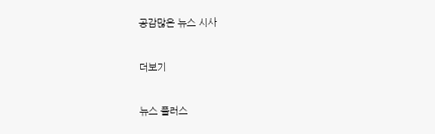공감많은 뉴스 시사

더보기

뉴스 플러스